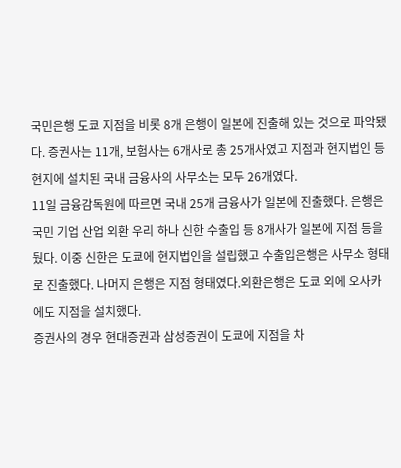국민은행 도쿄 지점을 비롯 8개 은행이 일본에 진출해 있는 것으로 파악됐다. 증권사는 11개, 보험사는 6개사로 총 25개사였고 지점과 현지법인 등 현지에 설치된 국내 금융사의 사무소는 모두 26개였다.
11일 금융감독원에 따르면 국내 25개 금융사가 일본에 진출했다. 은행은 국민 기업 산업 외환 우리 하나 신한 수출입 등 8개사가 일본에 지점 등을 뒀다. 이중 신한은 도쿄에 현지법인을 설립했고 수출입은행은 사무소 형태로 진출했다. 나머지 은행은 지점 형태였다.외환은행은 도쿄 외에 오사카에도 지점을 설치했다.
증권사의 경우 현대증권과 삼성증권이 도쿄에 지점을 차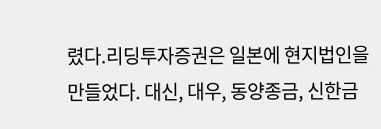렸다.리딩투자증권은 일본에 현지법인을 만들었다. 대신, 대우, 동양종금, 신한금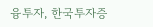융투자, 한국투자증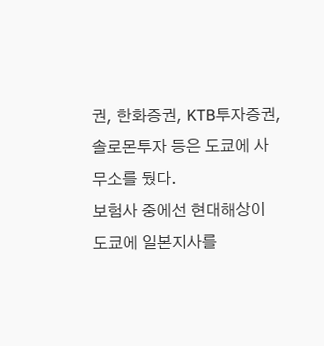권, 한화증권, KTB투자증권, 솔로몬투자 등은 도쿄에 사무소를 뒀다.
보험사 중에선 현대해상이 도쿄에 일본지사를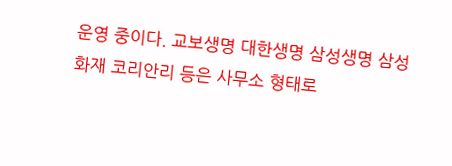운영 중이다. 교보생명 대한생명 삼성생명 삼성화재 코리안리 등은 사무소 형태로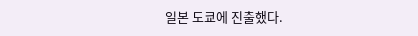일본 도쿄에 진출했다.